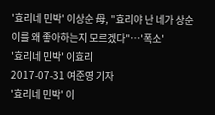'효리네 민박' 이상순 母, "효리야 난 네가 상순이를 왜 좋아하는지 모르겠다"…'폭소'
'효리네 민박' 이효리
2017-07-31 여준영 기자
'효리네 민박' 이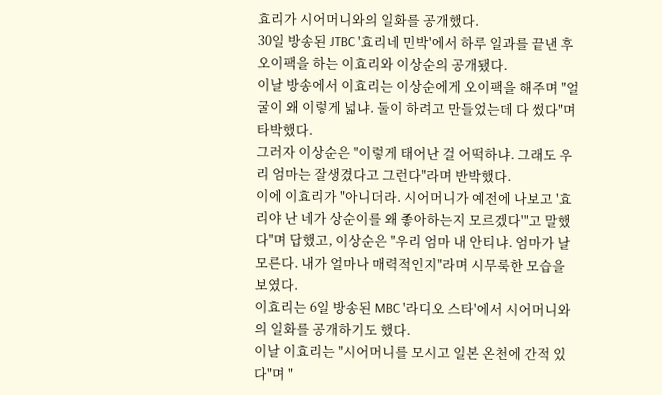효리가 시어머니와의 일화를 공개했다.
30일 방송된 JTBC '효리네 민박'에서 하루 일과를 끝낸 후 오이팩을 하는 이효리와 이상순의 공개됐다.
이날 방송에서 이효리는 이상순에게 오이팩을 해주며 "얼굴이 왜 이렇게 넓냐. 둘이 하려고 만들었는데 다 썼다"며 타박했다.
그러자 이상순은 "이렇게 태어난 걸 어떡하냐. 그래도 우리 엄마는 잘생겼다고 그런다"라며 반박했다.
이에 이효리가 "아니더라. 시어머니가 예전에 나보고 '효리야 난 네가 상순이를 왜 좋아하는지 모르겠다'"고 말했다"며 답했고, 이상순은 "우리 엄마 내 안티냐. 엄마가 날 모른다. 내가 얼마나 매력적인지"라며 시무룩한 모습을 보였다.
이효리는 6일 방송된 MBC '라디오 스타'에서 시어머니와의 일화를 공개하기도 했다.
이날 이효리는 "시어머니를 모시고 일본 온천에 간적 있다"며 "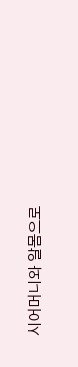시어머니와 알몸으로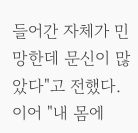들어간 자체가 민망한데 문신이 많았다"고 전했다.
이어 "내 몸에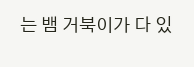는 뱀 거북이가 다 있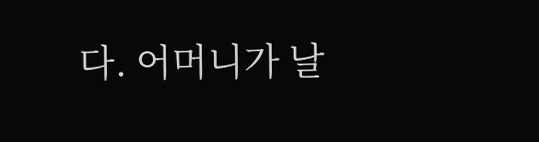다. 어머니가 날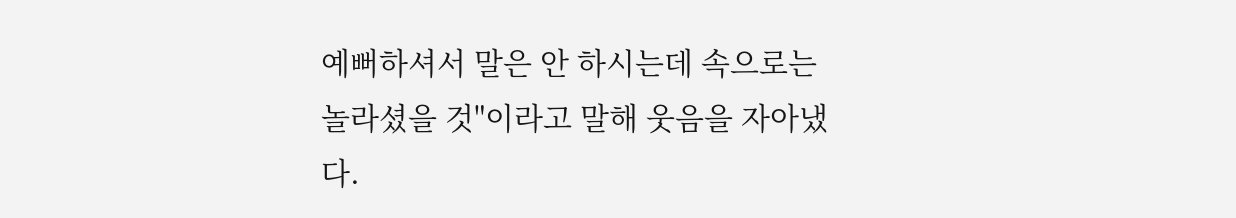예뻐하셔서 말은 안 하시는데 속으로는 놀라셨을 것"이라고 말해 웃음을 자아냈다.